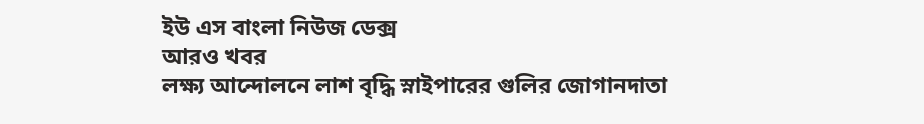ইউ এস বাংলা নিউজ ডেক্স
আরও খবর
লক্ষ্য আন্দোলনে লাশ বৃদ্ধি স্নাইপারের গুলির জোগানদাতা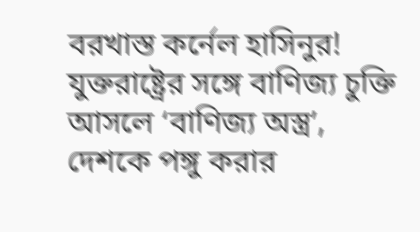বরখাস্ত কর্নেল হাসিনুর!
যুক্তরাষ্ট্রের সঙ্গে বাণিজ্য চুক্তি আসলে ‘বাণিজ্য অস্ত্র’, দেশকে পঙ্গু করার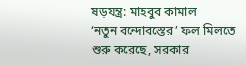ষড়যন্ত্র: মাহবুব কামাল
‘নতুন বন্দোবস্তের’ ফল মিলতে শুরু করেছে, সরকার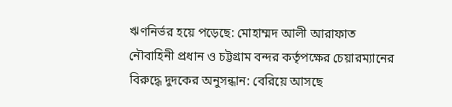ঋণনির্ভর হয়ে পড়েছে: মোহাম্মদ আলী আরাফাত
নৌবাহিনী প্রধান ও চট্টগ্রাম বন্দর কর্তৃপক্ষের চেয়ারম্যানের বিরুদ্ধে দুদকের অনুসন্ধান: বেরিয়ে আসছে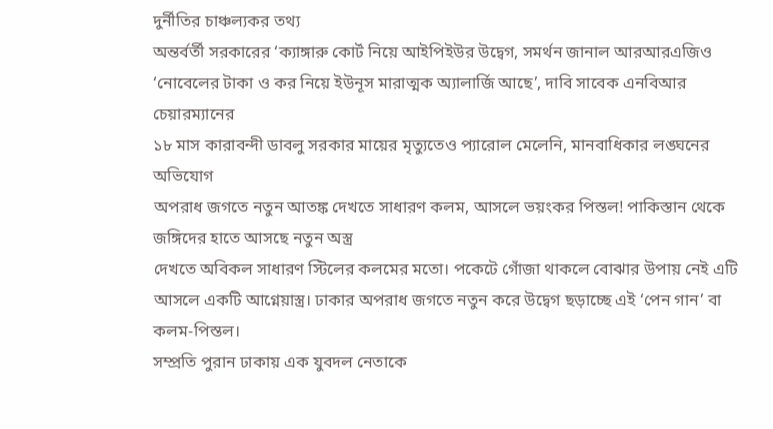দুর্নীতির চাঞ্চল্যকর তথ্য
অন্তর্বর্তী সরকারের ‘ক্যাঙ্গারু কোর্ট নিয়ে আইপিইউর উদ্বেগ, সমর্থন জানাল আরআরএজিও
‘নোবেলের টাকা ও কর নিয়ে ইউনূস মারাত্মক অ্যালার্জি আছে’, দাবি সাবেক এনবিআর চেয়ারম্যানের
১৮ মাস কারাবন্দী ডাবলু সরকার মায়ের মৃত্যুতেও প্যারোল মেলেনি, মানবাধিকার লঙ্ঘনের অভিযোগ
অপরাধ জগতে নতুন আতঙ্ক দেখতে সাধারণ কলম, আসলে ভয়ংকর পিস্তল! পাকিস্তান থেকে জঙ্গিদের হাতে আসছে নতুন অস্ত্র
দেখতে অবিকল সাধারণ স্টিলের কলমের মতো। পকেটে গোঁজা থাকলে বোঝার উপায় নেই এটি আসলে একটি আগ্নেয়াস্ত্র। ঢাকার অপরাধ জগতে নতুন করে উদ্বেগ ছড়াচ্ছে এই ‘পেন গান’ বা কলম-পিস্তল।
সম্প্রতি পুরান ঢাকায় এক যুবদল নেতাকে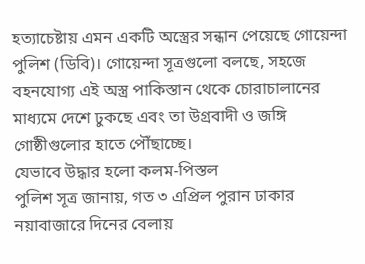হত্যাচেষ্টায় এমন একটি অস্ত্রের সন্ধান পেয়েছে গোয়েন্দা পুলিশ (ডিবি)। গোয়েন্দা সূত্রগুলো বলছে, সহজে বহনযোগ্য এই অস্ত্র পাকিস্তান থেকে চোরাচালানের মাধ্যমে দেশে ঢুকছে এবং তা উগ্রবাদী ও জঙ্গি গোষ্ঠীগুলোর হাতে পৌঁছাচ্ছে।
যেভাবে উদ্ধার হলো কলম-পিস্তল
পুলিশ সূত্র জানায়, গত ৩ এপ্রিল পুরান ঢাকার নয়াবাজারে দিনের বেলায়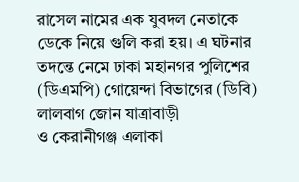রাসেল নামের এক যুবদল নেতাকে ডেকে নিয়ে গুলি করা হয়। এ ঘটনার তদন্তে নেমে ঢাকা মহানগর পুলিশের (ডিএমপি) গোয়েন্দা বিভাগের (ডিবি) লালবাগ জোন যাত্রাবাড়ী
ও কেরানীগঞ্জ এলাকা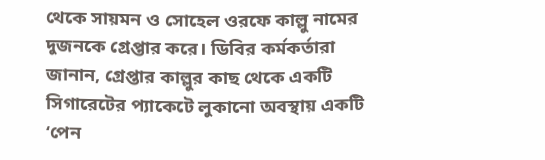থেকে সায়মন ও সোহেল ওরফে কাল্লু নামের দুজনকে গ্রেপ্তার করে। ডিবির কর্মকর্তারা জানান, গ্রেপ্তার কাল্লুর কাছ থেকে একটি সিগারেটের প্যাকেটে লুকানো অবস্থায় একটি ‘পেন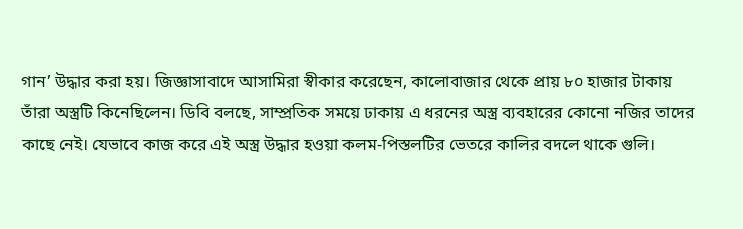গান’ উদ্ধার করা হয়। জিজ্ঞাসাবাদে আসামিরা স্বীকার করেছেন, কালোবাজার থেকে প্রায় ৮০ হাজার টাকায় তাঁরা অস্ত্রটি কিনেছিলেন। ডিবি বলছে, সাম্প্রতিক সময়ে ঢাকায় এ ধরনের অস্ত্র ব্যবহারের কোনো নজির তাদের কাছে নেই। যেভাবে কাজ করে এই অস্ত্র উদ্ধার হওয়া কলম-পিস্তলটির ভেতরে কালির বদলে থাকে গুলি।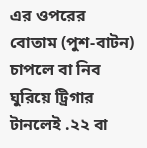এর ওপরের বোতাম (পুশ-বাটন) চাপলে বা নিব ঘুরিয়ে ট্রিগার টানলেই .২২ বা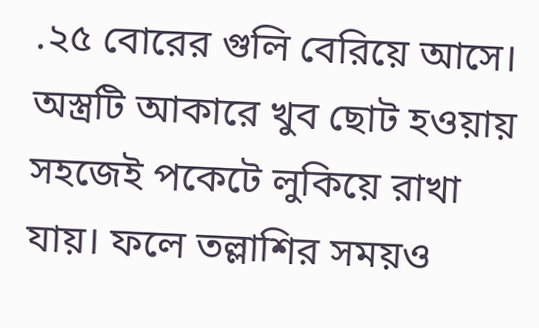.২৫ বোরের গুলি বেরিয়ে আসে। অস্ত্রটি আকারে খুব ছোট হওয়ায় সহজেই পকেটে লুকিয়ে রাখা যায়। ফলে তল্লাশির সময়ও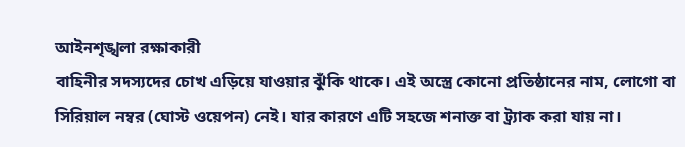আইনশৃঙ্খলা রক্ষাকারী
বাহিনীর সদস্যদের চোখ এড়িয়ে যাওয়ার ঝুঁকি থাকে। এই অস্ত্রে কোনো প্রতিষ্ঠানের নাম, লোগো বা সিরিয়াল নম্বর (ঘোস্ট ওয়েপন) নেই। যার কারণে এটি সহজে শনাক্ত বা ট্র্যাক করা যায় না।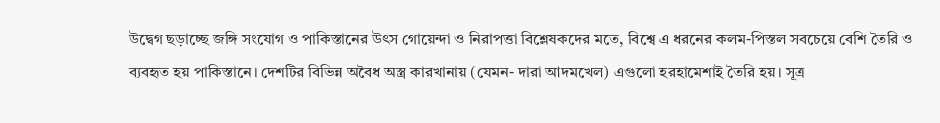উদ্বেগ ছড়াচ্ছে জঙ্গি সংযোগ ও পাকিস্তানের উৎস গোয়েন্দা ও নিরাপত্তা বিশ্লেষকদের মতে, বিশ্বে এ ধরনের কলম-পিস্তল সবচেয়ে বেশি তৈরি ও ব্যবহৃত হয় পাকিস্তানে। দেশটির বিভিন্ন অবৈধ অস্ত্র কারখানায় (যেমন- দারা আদমখেল) এগুলো হরহামেশাই তৈরি হয়। সূত্র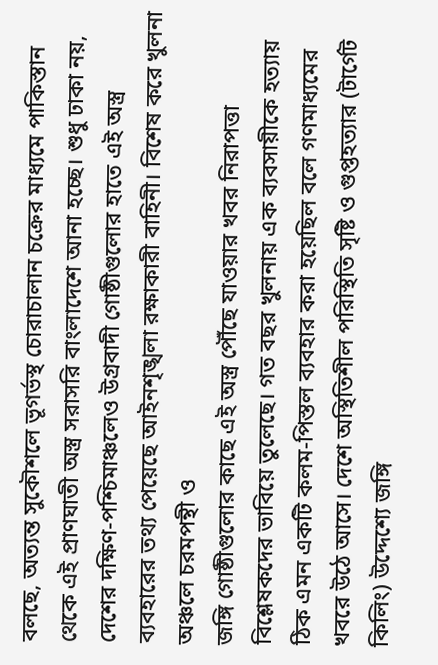বলছে, অত্যন্ত সুকৌশলে ভূগর্ভস্থ চোরাচালান চক্রের মাধ্যমে পাকিস্তান থেকে এই প্রাণঘাতী অস্ত্র সরাসরি বাংলাদেশে আনা হচ্ছে। শুধু ঢাকা নয়, দেশের দক্ষিণ-পশ্চিমাঞ্চলেও উগ্রবাদী গোষ্ঠীগুলোর হাতে এই অস্ত্র ব্যবহারের তথ্য পেয়েছে আইনশৃঙ্খলা রক্ষাকারী বাহিনী। বিশেষ করে খুলনা অঞ্চলে চরমপন্থী ও
জঙ্গি গোষ্ঠীগুলোর কাছে এই অস্ত্র পৌঁছে যাওয়ার খবর নিরাপত্তা বিশ্লেষকদের ভাবিয়ে তুলেছে। গত বছর খুলনায় এক ব্যবসায়ীকে হত্যায় ঠিক এমন একটি কলম-পিস্তল ব্যবহার করা হয়েছিল বলে গণমাধ্যমের খবরে উঠে আসে। দেশে অস্থিতিশীল পরিস্থিতি সৃষ্টি ও গুপ্তহত্যার (টার্গেট কিলিং) উদ্দেশ্যে জঙ্গি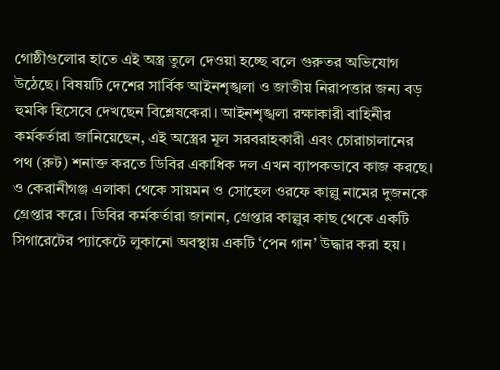গোষ্ঠীগুলোর হাতে এই অস্ত্র তুলে দেওয়া হচ্ছে বলে গুরুতর অভিযোগ উঠেছে। বিষয়টি দেশের সার্বিক আইনশৃঙ্খলা ও জাতীয় নিরাপত্তার জন্য বড় হুমকি হিসেবে দেখছেন বিশ্লেষকেরা। আইনশৃঙ্খলা রক্ষাকারী বাহিনীর কর্মকর্তারা জানিয়েছেন, এই অস্ত্রের মূল সরবরাহকারী এবং চোরাচালানের পথ (রুট) শনাক্ত করতে ডিবির একাধিক দল এখন ব্যাপকভাবে কাজ করছে।
ও কেরানীগঞ্জ এলাকা থেকে সায়মন ও সোহেল ওরফে কাল্লু নামের দুজনকে গ্রেপ্তার করে। ডিবির কর্মকর্তারা জানান, গ্রেপ্তার কাল্লুর কাছ থেকে একটি সিগারেটের প্যাকেটে লুকানো অবস্থায় একটি ‘পেন গান’ উদ্ধার করা হয়।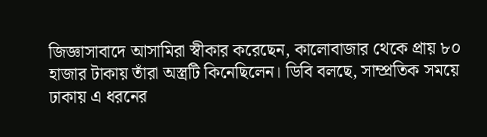জিজ্ঞাসাবাদে আসামিরা স্বীকার করেছেন, কালোবাজার থেকে প্রায় ৮০ হাজার টাকায় তাঁরা অস্ত্রটি কিনেছিলেন। ডিবি বলছে, সাম্প্রতিক সময়ে ঢাকায় এ ধরনের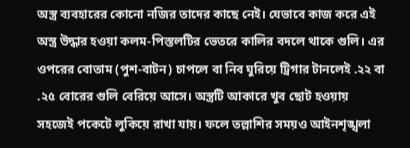অস্ত্র ব্যবহারের কোনো নজির তাদের কাছে নেই। যেভাবে কাজ করে এই অস্ত্র উদ্ধার হওয়া কলম-পিস্তলটির ভেতরে কালির বদলে থাকে গুলি। এর ওপরের বোতাম (পুশ-বাটন) চাপলে বা নিব ঘুরিয়ে ট্রিগার টানলেই .২২ বা .২৫ বোরের গুলি বেরিয়ে আসে। অস্ত্রটি আকারে খুব ছোট হওয়ায় সহজেই পকেটে লুকিয়ে রাখা যায়। ফলে তল্লাশির সময়ও আইনশৃঙ্খলা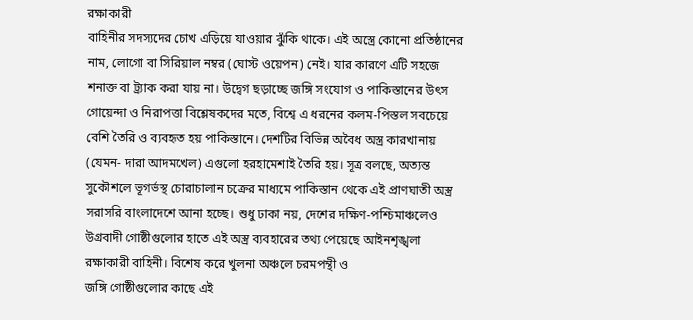রক্ষাকারী
বাহিনীর সদস্যদের চোখ এড়িয়ে যাওয়ার ঝুঁকি থাকে। এই অস্ত্রে কোনো প্রতিষ্ঠানের নাম, লোগো বা সিরিয়াল নম্বর (ঘোস্ট ওয়েপন) নেই। যার কারণে এটি সহজে শনাক্ত বা ট্র্যাক করা যায় না। উদ্বেগ ছড়াচ্ছে জঙ্গি সংযোগ ও পাকিস্তানের উৎস গোয়েন্দা ও নিরাপত্তা বিশ্লেষকদের মতে, বিশ্বে এ ধরনের কলম-পিস্তল সবচেয়ে বেশি তৈরি ও ব্যবহৃত হয় পাকিস্তানে। দেশটির বিভিন্ন অবৈধ অস্ত্র কারখানায় (যেমন- দারা আদমখেল) এগুলো হরহামেশাই তৈরি হয়। সূত্র বলছে, অত্যন্ত সুকৌশলে ভূগর্ভস্থ চোরাচালান চক্রের মাধ্যমে পাকিস্তান থেকে এই প্রাণঘাতী অস্ত্র সরাসরি বাংলাদেশে আনা হচ্ছে। শুধু ঢাকা নয়, দেশের দক্ষিণ-পশ্চিমাঞ্চলেও উগ্রবাদী গোষ্ঠীগুলোর হাতে এই অস্ত্র ব্যবহারের তথ্য পেয়েছে আইনশৃঙ্খলা রক্ষাকারী বাহিনী। বিশেষ করে খুলনা অঞ্চলে চরমপন্থী ও
জঙ্গি গোষ্ঠীগুলোর কাছে এই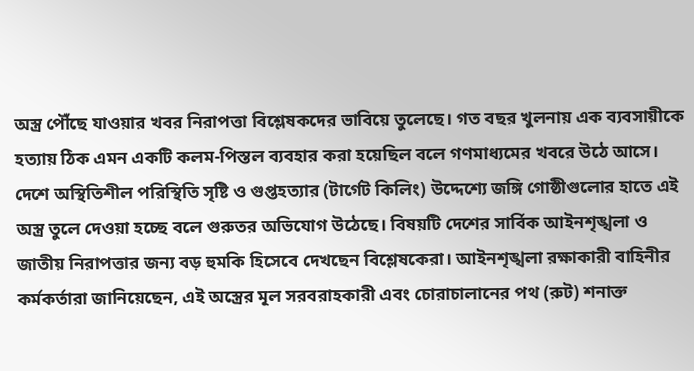অস্ত্র পৌঁছে যাওয়ার খবর নিরাপত্তা বিশ্লেষকদের ভাবিয়ে তুলেছে। গত বছর খুলনায় এক ব্যবসায়ীকে হত্যায় ঠিক এমন একটি কলম-পিস্তল ব্যবহার করা হয়েছিল বলে গণমাধ্যমের খবরে উঠে আসে। দেশে অস্থিতিশীল পরিস্থিতি সৃষ্টি ও গুপ্তহত্যার (টার্গেট কিলিং) উদ্দেশ্যে জঙ্গি গোষ্ঠীগুলোর হাতে এই অস্ত্র তুলে দেওয়া হচ্ছে বলে গুরুতর অভিযোগ উঠেছে। বিষয়টি দেশের সার্বিক আইনশৃঙ্খলা ও জাতীয় নিরাপত্তার জন্য বড় হুমকি হিসেবে দেখছেন বিশ্লেষকেরা। আইনশৃঙ্খলা রক্ষাকারী বাহিনীর কর্মকর্তারা জানিয়েছেন, এই অস্ত্রের মূল সরবরাহকারী এবং চোরাচালানের পথ (রুট) শনাক্ত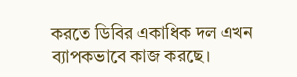করতে ডিবির একাধিক দল এখন ব্যাপকভাবে কাজ করছে।